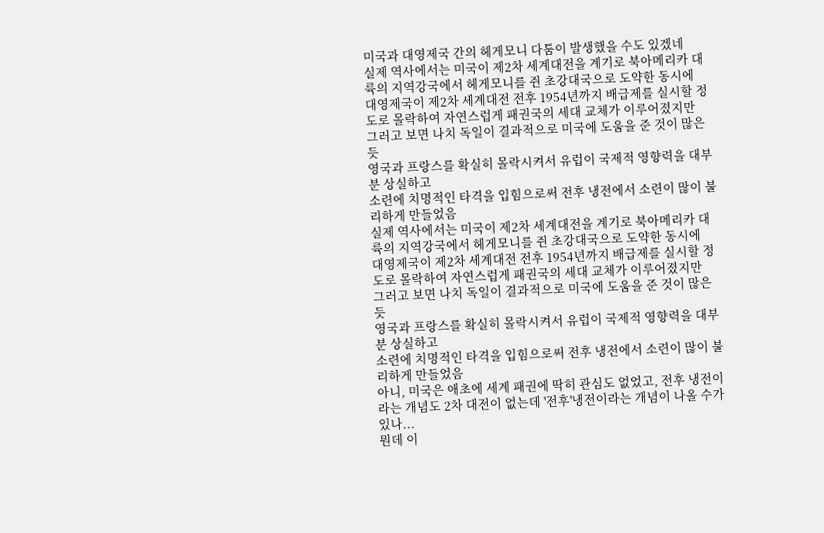미국과 대영제국 간의 헤게모니 다툼이 발생했을 수도 있겠네
실제 역사에서는 미국이 제2차 세계대전을 계기로 북아메리카 대륙의 지역강국에서 헤게모니를 쥔 초강대국으로 도약한 동시에
대영제국이 제2차 세계대전 전후 1954년까지 배급제를 실시할 정도로 몰락하여 자연스럽게 패권국의 세대 교체가 이루어졌지만
그러고 보면 나치 독일이 결과적으로 미국에 도움을 준 것이 많은 듯
영국과 프랑스를 확실히 몰락시켜서 유럽이 국제적 영향력을 대부분 상실하고
소련에 치명적인 타격을 입힘으로써 전후 냉전에서 소련이 많이 불리하게 만들었음
실제 역사에서는 미국이 제2차 세계대전을 계기로 북아메리카 대륙의 지역강국에서 헤게모니를 쥔 초강대국으로 도약한 동시에
대영제국이 제2차 세계대전 전후 1954년까지 배급제를 실시할 정도로 몰락하여 자연스럽게 패권국의 세대 교체가 이루어졌지만
그러고 보면 나치 독일이 결과적으로 미국에 도움을 준 것이 많은 듯
영국과 프랑스를 확실히 몰락시켜서 유럽이 국제적 영향력을 대부분 상실하고
소련에 치명적인 타격을 입힘으로써 전후 냉전에서 소련이 많이 불리하게 만들었음
아니, 미국은 애초에 세계 패권에 딱히 관심도 없었고, 전후 냉전이라는 개념도 2차 대전이 없는데 '전후'냉전이라는 개념이 나올 수가 있나...
뭔데 이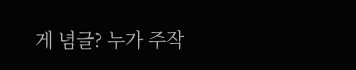게 념글? 누가 주작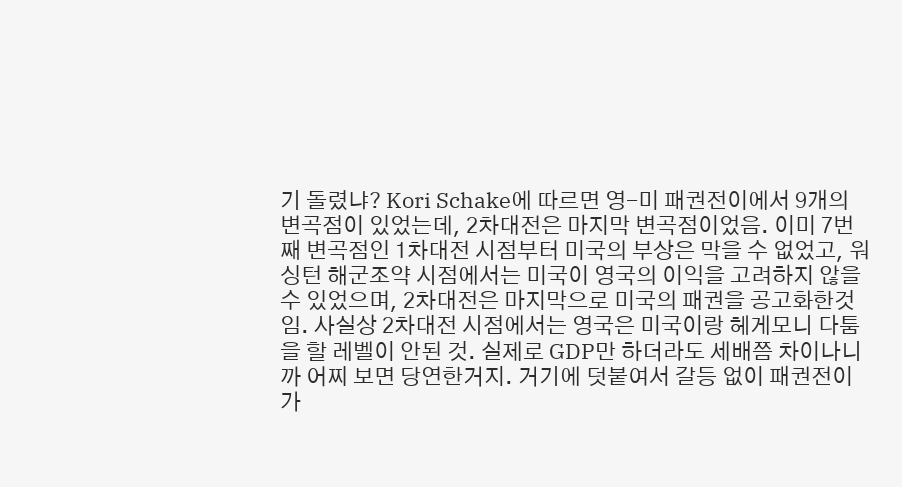기 돌렸냐? Kori Schake에 따르면 영-미 패권전이에서 9개의 변곡점이 있었는데, 2차대전은 마지막 변곡점이었음. 이미 7번째 변곡점인 1차대전 시점부터 미국의 부상은 막을 수 없었고, 워싱턴 해군조약 시점에서는 미국이 영국의 이익을 고려하지 않을 수 있었으며, 2차대전은 마지막으로 미국의 패권을 공고화한것임. 사실상 2차대전 시점에서는 영국은 미국이랑 헤게모니 다툼을 할 레벨이 안된 것. 실제로 GDP만 하더라도 세배쯤 차이나니까 어찌 보면 당연한거지. 거기에 덧붙여서 갈등 없이 패권전이가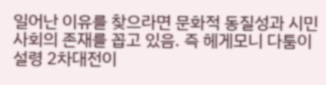일어난 이유를 찾으라면 문화적 동질성과 시민사회의 존재를 꼽고 있음. 즉 헤게모니 다툼이 설령 2차대전이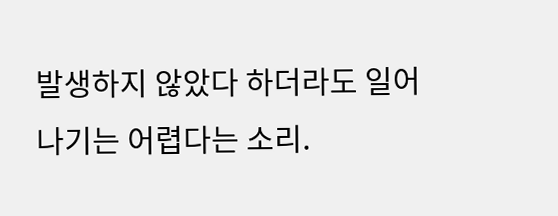발생하지 않았다 하더라도 일어나기는 어렵다는 소리.